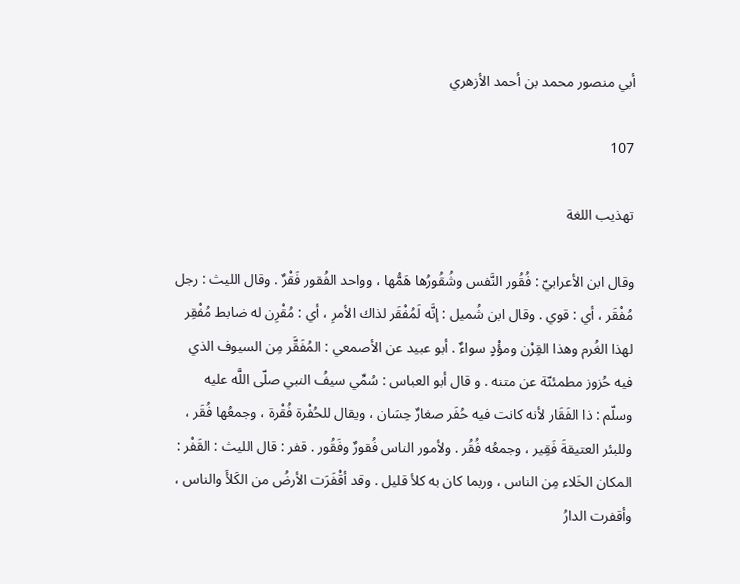أبي منصور محمد بن أحمد الأزهري

107

تهذيب اللغة

وقال ابن الأعرابيّ : فُقُور النَّفس وشُقُورُها هَمُّها ، وواحد الفُقور فَقْرٌ . وقال الليث : رجل مُفْقَر ، أي : قوي . وقال ابن شُميل : إنَّه لَمُفْقَر لذاك الأمرِ ، أي : مُقْرِن له ضابط مُفْقِر لهذا الغُرم وهذا القِرْن ومؤْدٍ سواءٌ . أبو عبيد عن الأصمعي : المُفَقَّر مِن السيوف الذي فيه حُزوز مطمئنّة عن متنه . و قال أبو العباس : سُمِّي سيفُ النبي صلّى اللَّه عليه وسلّم : ذا الفَقَار لأنه كانت فيه حُفَر صغارٌ حِسَان ، ويقال للحُفْرة فُقْرة ، وجمعُها فُقَر ، وللبئر العتيقةَ فَقِير ، وجمعُه فُقُر . ولأمور الناس فُقورٌ وفَقُور . قفر : قال الليث : القَفْر : المكان الخَلاء مِن الناس ، وربما كان به كلأ قليل . وقد أقْفَرَت الأرضُ من الكَلأَ والناس ، وأقفرت الدارُ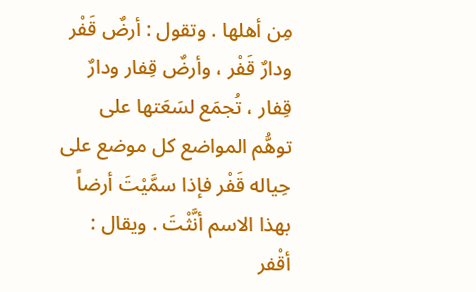مِن أهلها . وتقول : أرضٌ قَفْر ودارٌ قَفْر ، وأرضٌ قِفار ودارٌ قِفار ، تُجمَع لسَعَتها على توهُّم المواضع كل موضع على حِياله قَفْر فإذا سمَّيْتَ أرضاً بهذا الاسم أنَّثْتَ . ويقال : أقْفر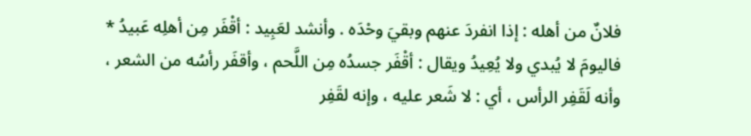فلانٌ من أهله : إذا انفردَ عنهم وبقيَ وحْدَه . وأنشد لعَبِيد : أقْفَر مِن أهلِه عَبيدُ * فاليومَ لا يُبدي ولا يُعِيدُ ويقال : أقْفَر جسدُه مِن اللَّحم ، وأقفَر رأسُه من الشعر ، وأنه لَقَفِر الرأس ، أي : لا شَعر عليه ، وإنه لقَفِر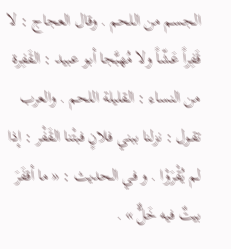الجسم من اللحم . وقال العجاج : لا قَفِراً عَشّاً ولا مُهبَّجا أبو عبيد : القَفِرة من النساء : القليلة اللحم . والعرب تقول : نزلنا ببني فلانٍ فبتْنا القَفْر : إذا لم يُقْرَوْا . و في الحديث : « ما أقفَرَ بيتٌ فيه خَلٌّ » .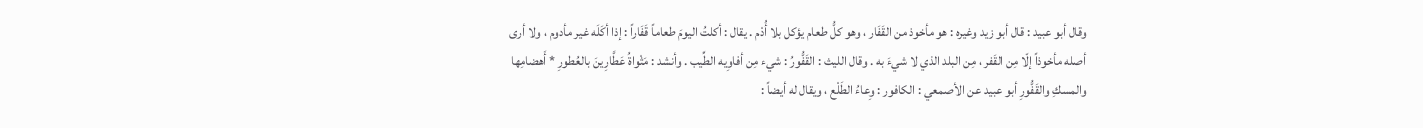وقال أبو عبيد : قال أبو زيد وغيره : هو مأخوذ من القَفَار ، وهو كلُّ طعام يؤكل بلا أُدْم . يقال : أكلتُ اليومَ طعاماً قَفَاراً : إذا أكَلَه غير مأدوم ، ولا أرى أصله مأخوذاً إلّا مِن القَفر ، مِن البلد الذي لا شيءَ به . وقال الليث : القَفُّورُ : شيء مِن أفاوِيه الطِّيب . وأنشد : مَثْواةُ عَطَّارِينَ بالعُطورِ * أَهضامِها والمسكِ والقَفُّورِ أبو عبيد عن الأصمعي : الكافور : وِعاءُ الطَلْع ، ويقال له أيضاً :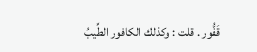قَفُّور . قلت : وكذلك الكافور الطِّيبُ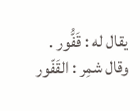يقال له : قَفُّور . وقال شمِر : القَفّور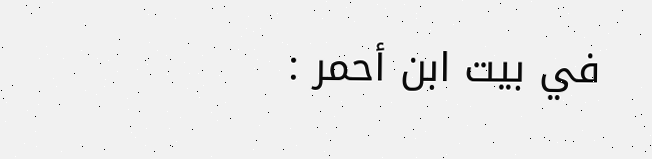في بيت ابن أحمر :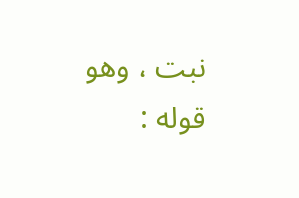نبت ، وهو قوله :